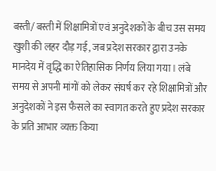बस्ती/ बस्ती में शिक्षामित्रों एवं अनुदेशकों के बीच उस समय खुशी की लहर दौड़ गई, जब प्रदेश सरकार द्वारा उनके मानदेय में वृद्धि का ऐतिहासिक निर्णय लिया गया। लंबे समय से अपनी मांगों को लेकर संघर्ष कर रहे शिक्षामित्रों और अनुदेशकों ने इस फैसले का स्वागत करते हुए प्रदेश सरकार के प्रति आभार व्यक्त किया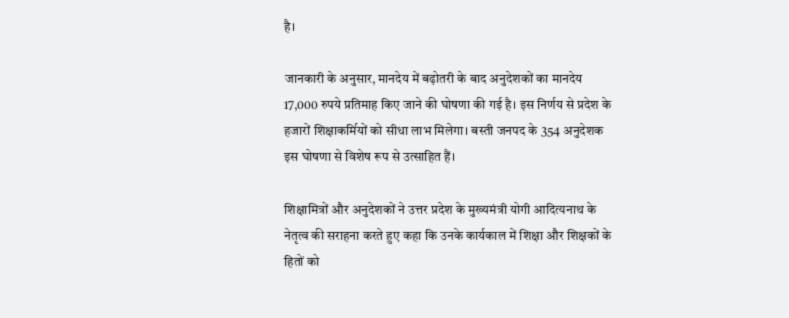है।

जानकारी के अनुसार, मानदेय में बढ़ोतरी के बाद अनुदेशकों का मानदेय 17,000 रुपये प्रतिमाह किए जाने की घोषणा की गई है। इस निर्णय से प्रदेश के हजारों शिक्षाकर्मियों को सीधा लाभ मिलेगा। बस्ती जनपद के 354 अनुदेशक इस घोषणा से विशेष रूप से उत्साहित हैं।

शिक्षामित्रों और अनुदेशकों ने उत्तर प्रदेश के मुख्यमंत्री योगी आदित्यनाथ के नेतृत्व की सराहना करते हुए कहा कि उनके कार्यकाल में शिक्षा और शिक्षकों के हितों को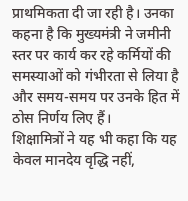प्राथमिकता दी जा रही है। उनका कहना है कि मुख्यमंत्री ने जमीनी स्तर पर कार्य कर रहे कर्मियों की समस्याओं को गंभीरता से लिया है और समय-समय पर उनके हित में ठोस निर्णय लिए हैं।
शिक्षामित्रों ने यह भी कहा कि यह केवल मानदेय वृद्धि नहीं,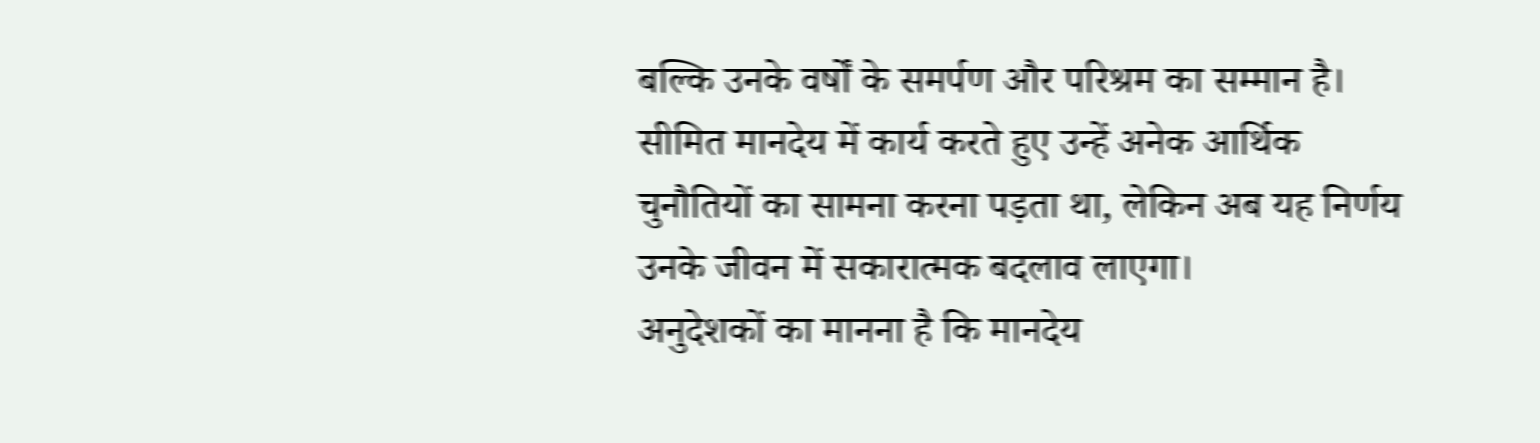बल्कि उनके वर्षों के समर्पण और परिश्रम का सम्मान है। सीमित मानदेय में कार्य करते हुए उन्हें अनेक आर्थिक चुनौतियों का सामना करना पड़ता था, लेकिन अब यह निर्णय उनके जीवन में सकारात्मक बदलाव लाएगा।
अनुदेशकों का मानना है कि मानदेय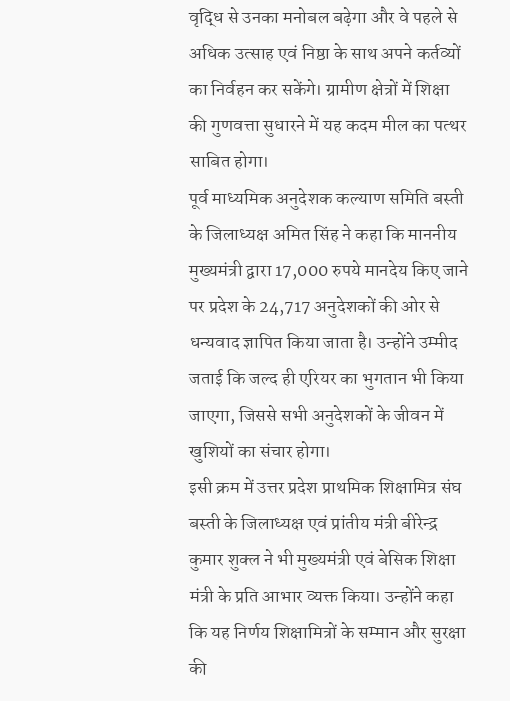वृद्धि से उनका मनोबल बढ़ेगा और वे पहले से अधिक उत्साह एवं निष्ठा के साथ अपने कर्तव्यों का निर्वहन कर सकेंगे। ग्रामीण क्षेत्रों में शिक्षा की गुणवत्ता सुधारने में यह कदम मील का पत्थर साबित होगा।
पूर्व माध्यमिक अनुदेशक कल्याण समिति बस्ती के जिलाध्यक्ष अमित सिंह ने कहा कि माननीय मुख्यमंत्री द्वारा 17,000 रुपये मानदेय किए जाने पर प्रदेश के 24,717 अनुदेशकों की ओर से धन्यवाद ज्ञापित किया जाता है। उन्होंने उम्मीद जताई कि जल्द ही एरियर का भुगतान भी किया जाएगा, जिससे सभी अनुदेशकों के जीवन में खुशियों का संचार होगा।
इसी क्रम में उत्तर प्रदेश प्राथमिक शिक्षामित्र संघ बस्ती के जिलाध्यक्ष एवं प्रांतीय मंत्री बीरेन्द्र कुमार शुक्ल ने भी मुख्यमंत्री एवं बेसिक शिक्षा मंत्री के प्रति आभार व्यक्त किया। उन्होंने कहा कि यह निर्णय शिक्षामित्रों के सम्मान और सुरक्षा की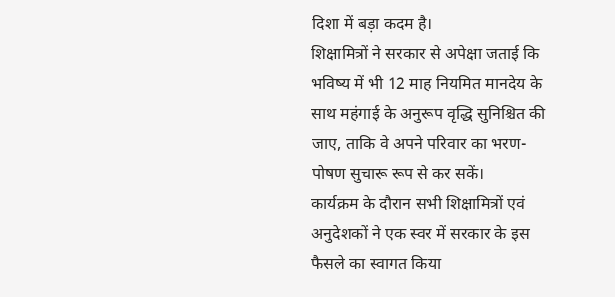दिशा में बड़ा कदम है।
शिक्षामित्रों ने सरकार से अपेक्षा जताई कि भविष्य में भी 12 माह नियमित मानदेय के साथ महंगाई के अनुरूप वृद्धि सुनिश्चित की जाए, ताकि वे अपने परिवार का भरण-पोषण सुचारू रूप से कर सकें।
कार्यक्रम के दौरान सभी शिक्षामित्रों एवं अनुदेशकों ने एक स्वर में सरकार के इस फैसले का स्वागत किया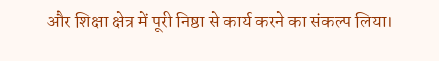और शिक्षा क्षेत्र में पूरी निष्ठा से कार्य करने का संकल्प लिया।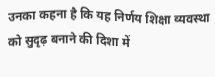उनका कहना है कि यह निर्णय शिक्षा व्यवस्था को सुदृढ़ बनाने की दिशा में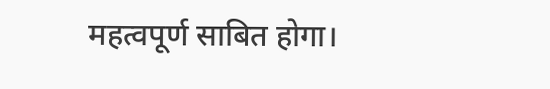महत्वपूर्ण साबित होगा।